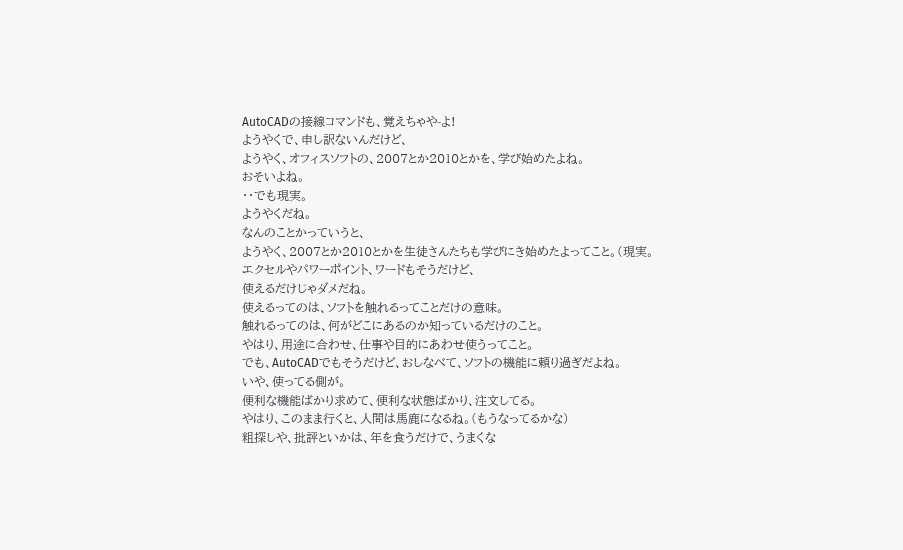AutoCADの接線コマンドも、覚えちゃや-よ!
ようやくで、申し訳ないんだけど、
ようやく、オフィスソフトの、2007とか2010とかを、学び始めたよね。
おそいよね。
・・でも現実。
ようやくだね。
なんのことかっていうと、
ようやく、2007とか2010とかを生徒さんたちも学びにき始めたよってこと。(現実。
エクセルやパワーポイント、ワードもそうだけど、
使えるだけじゃダメだね。
使えるってのは、ソフトを触れるってことだけの意味。
触れるってのは、何がどこにあるのか知っているだけのこと。
やはり、用途に合わせ、仕事や目的にあわせ使うってこと。
でも、AutoCADでもそうだけど、おしなべて、ソフトの機能に頼り過ぎだよね。
いや、使ってる側が。
便利な機能ばかり求めて、便利な状態ばかり、注文してる。
やはり、このまま行くと、人間は馬鹿になるね。(もうなってるかな)
粗探しや、批評といかは、年を食うだけで、うまくな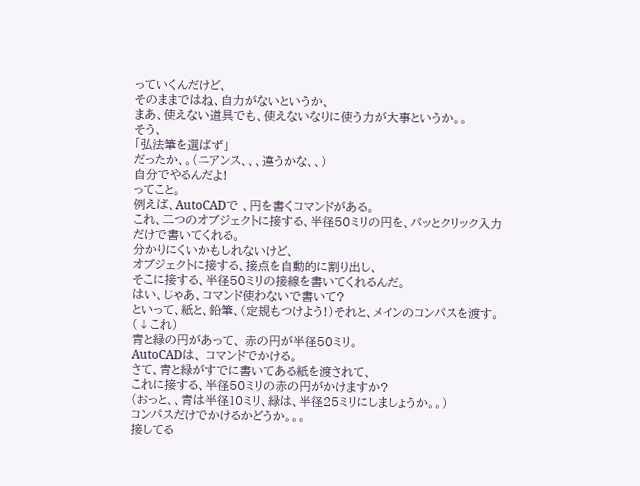っていくんだけど、
そのままではね、自力がないというか、
まあ、使えない道具でも、使えないなりに使う力が大事というか。。
そう、
「弘法筆を選ばず」
だったか、。(ニアンス、、、違うかな、、)
自分でやるんだよ!
ってこと。
例えば、AutoCADで 、円を書くコマンドがある。
これ、二つのオブジェクトに接する、半径50ミリの円を、パッとクリック入力だけで書いてくれる。
分かりにくいかもしれないけど、
オブジェクトに接する、接点を自動的に割り出し、
そこに接する、半径50ミリの接線を書いてくれるんだ。
はい、じゃあ、コマンド使わないで書いて?
といって、紙と、鉛筆、(定規もつけよう!)それと、メインのコンパスを渡す。(↓これ)
青と緑の円があって、 赤の円が半径50ミリ。
AutoCADは、 コマンドでかける。
さて、青と緑がすでに書いてある紙を渡されて、
これに接する、半径50ミリの赤の円がかけますか?
(おっと、、青は半径10ミリ、緑は、半径25ミリにしましょうか。。)
コンパスだけでかけるかどうか。。。
接してる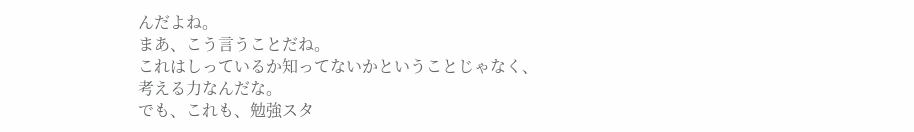んだよね。
まあ、こう言うことだね。
これはしっているか知ってないかということじゃなく、
考える力なんだな。
でも、これも、勉強スタ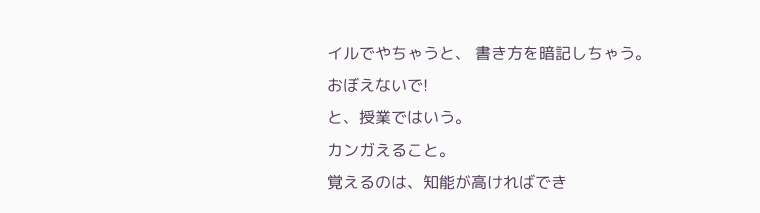イルでやちゃうと、 書き方を暗記しちゃう。
おぼえないで!
と、授業ではいう。
カンガえること。
覚えるのは、知能が高ければでき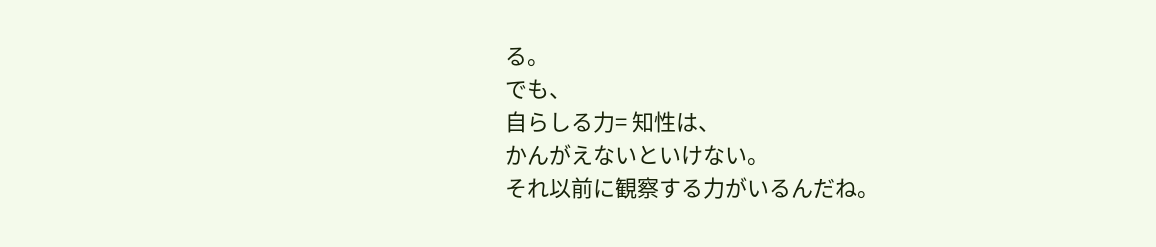る。
でも、
自らしる力= 知性は、
かんがえないといけない。
それ以前に観察する力がいるんだね。